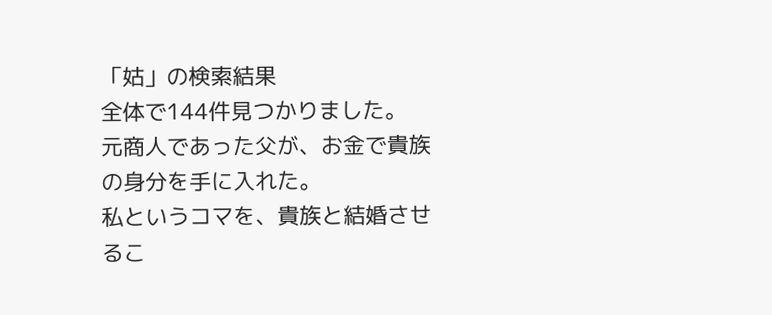「姑」の検索結果
全体で144件見つかりました。
元商人であった父が、お金で貴族の身分を手に入れた。
私というコマを、貴族と結婚させるこ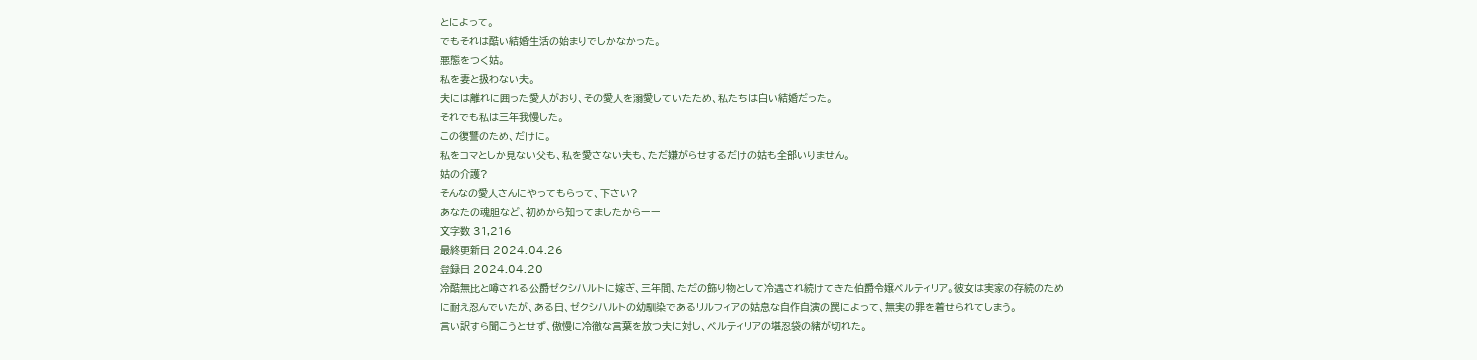とによって。
でもそれは酷い結婚生活の始まりでしかなかった。
悪態をつく姑。
私を妻と扱わない夫。
夫には離れに囲った愛人がおり、その愛人を溺愛していたため、私たちは白い結婚だった。
それでも私は三年我慢した。
この復讐のため、だけに。
私をコマとしか見ない父も、私を愛さない夫も、ただ嫌がらせするだけの姑も全部いりません。
姑の介護?
そんなの愛人さんにやってもらって、下さい?
あなたの魂胆など、初めから知ってましたからーー
文字数 31,216
最終更新日 2024.04.26
登録日 2024.04.20
冷酷無比と噂される公爵ゼクシハルトに嫁ぎ、三年間、ただの飾り物として冷遇され続けてきた伯爵令嬢ベルティリア。彼女は実家の存続のために耐え忍んでいたが、ある日、ゼクシハルトの幼馴染であるリルフィアの姑息な自作自演の罠によって、無実の罪を着せられてしまう。
言い訳すら聞こうとせず、傲慢に冷徹な言葉を放つ夫に対し、ベルティリアの堪忍袋の緒が切れた。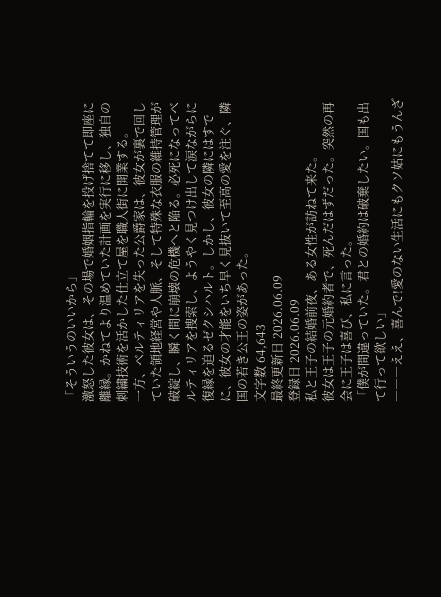「そういうのいいから」
激怒した彼女は、その場で婚姻指輪を投げ捨てて即座に離縁。かねてより温めていた計画を実行に移し、独自の刺繍技術を活かした仕立て屋を職人街に開業する。
一方、ベルティリアを失った公爵家は、彼女が裏で回していた領地経営や人脈、そして特殊な衣服の維持管理が破綻し、瞬く間に崩壊の危機へと陥る。必死になってベルティリアを捜索し、ようやく見つけ出して涙ながらに復縁を迫るゼクシハルト。しかし、彼女の隣にはすでに、彼女の才能をいち早く見抜いて至高の愛を注ぐ、隣国の若き公王の姿があった。
文字数 64,643
最終更新日 2026.06.09
登録日 2026.06.09
私と王子の結婚前夜、ある女性が訪ねて来た。
彼女は王子の元婚約者で、死んだはずだった。突然の再会に王子は喜び、私に言った。
「僕が間違っていた。君との婚約は破棄したい。国も出て行って欲しい」
―――ええ、喜んで!愛のない生活にもクソ姑にもうんざ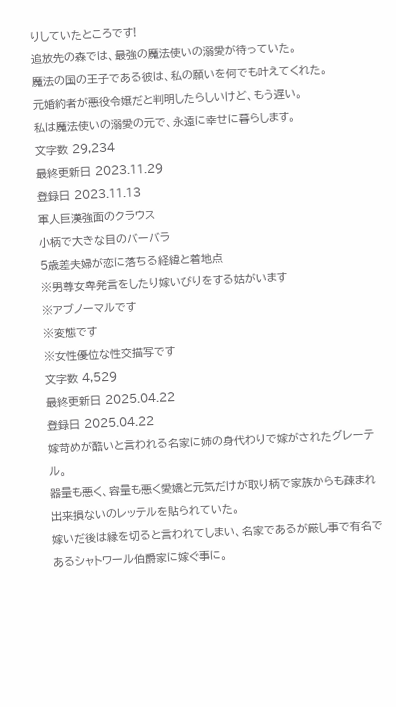りしていたところです!
追放先の森では、最強の魔法使いの溺愛が待っていた。
魔法の国の王子である彼は、私の願いを何でも叶えてくれた。
元婚約者が悪役令嬢だと判明したらしいけど、もう遅い。
私は魔法使いの溺愛の元で、永遠に幸せに暮らします。
文字数 29,234
最終更新日 2023.11.29
登録日 2023.11.13
軍人巨漢強面のクラウス
小柄で大きな目のバーバラ
5歳差夫婦が恋に落ちる経緯と着地点
※男尊女卑発言をしたり嫁いびりをする姑がいます
※アブノーマルです
※変態です
※女性優位な性交描写です
文字数 4,529
最終更新日 2025.04.22
登録日 2025.04.22
嫁苛めが酷いと言われる名家に姉の身代わりで嫁がされたグレーテル。
器量も悪く、容量も悪く愛嬌と元気だけが取り柄で家族からも疎まれ出来損ないのレッテルを貼られていた。
嫁いだ後は縁を切ると言われてしまい、名家であるが厳し事で有名であるシャトワール伯爵家に嫁ぐ事に。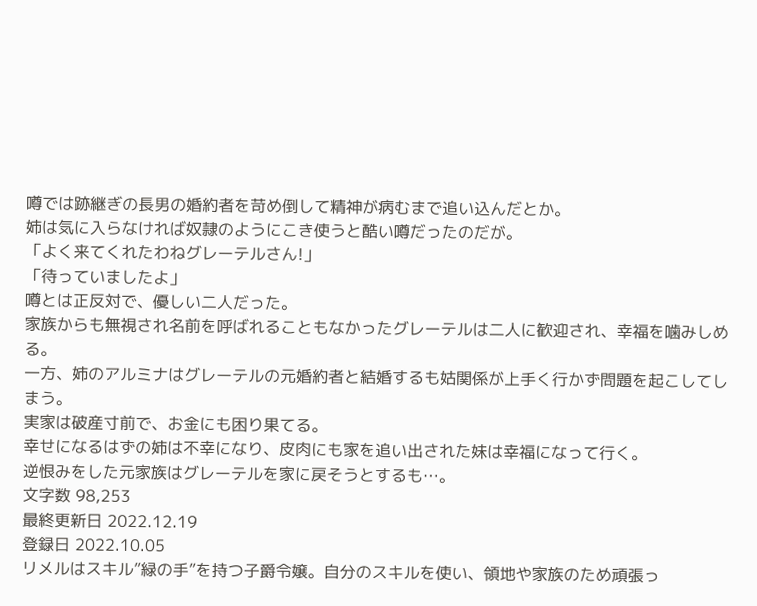噂では跡継ぎの長男の婚約者を苛め倒して精神が病むまで追い込んだとか。
姉は気に入らなければ奴隷のようにこき使うと酷い噂だったのだが。
「よく来てくれたわねグレーテルさん!」
「待っていましたよ」
噂とは正反対で、優しい二人だった。
家族からも無視され名前を呼ばれることもなかったグレーテルは二人に歓迎され、幸福を噛みしめる。
一方、姉のアルミナはグレーテルの元婚約者と結婚するも姑関係が上手く行かず問題を起こしてしまう。
実家は破産寸前で、お金にも困り果てる。
幸せになるはずの姉は不幸になり、皮肉にも家を追い出された妹は幸福になって行く。
逆恨みをした元家族はグレーテルを家に戻そうとするも…。
文字数 98,253
最終更新日 2022.12.19
登録日 2022.10.05
リメルはスキル”緑の手”を持つ子爵令嬢。自分のスキルを使い、領地や家族のため頑張っ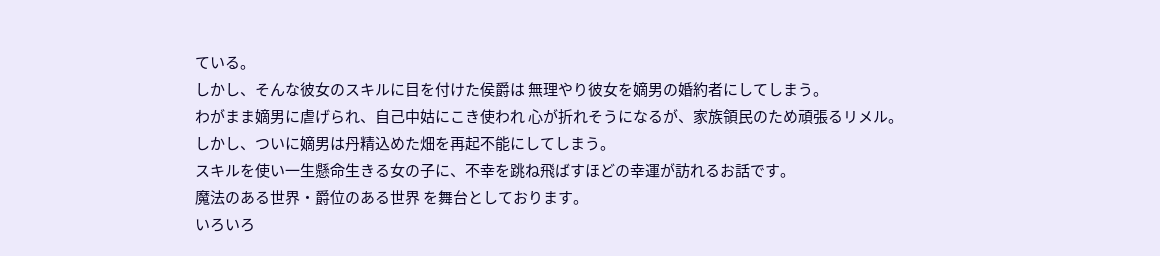ている。
しかし、そんな彼女のスキルに目を付けた侯爵は 無理やり彼女を嫡男の婚約者にしてしまう。
わがまま嫡男に虐げられ、自己中姑にこき使われ 心が折れそうになるが、家族領民のため頑張るリメル。
しかし、ついに嫡男は丹精込めた畑を再起不能にしてしまう。
スキルを使い一生懸命生きる女の子に、不幸を跳ね飛ばすほどの幸運が訪れるお話です。
魔法のある世界・爵位のある世界 を舞台としております。
いろいろ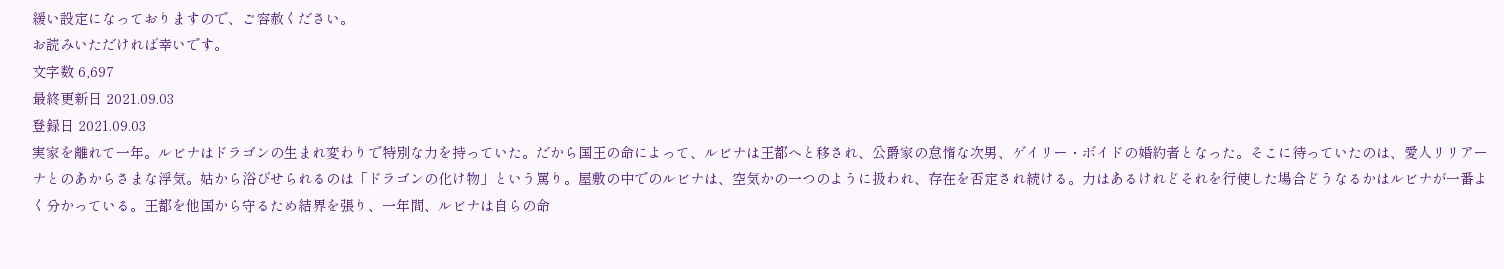緩い設定になっておりますので、ご容赦ください。
お読みいただければ幸いです。
文字数 6,697
最終更新日 2021.09.03
登録日 2021.09.03
実家を離れて一年。ルビナはドラゴンの生まれ変わりで特別な力を持っていた。だから国王の命によって、ルビナは王都へと移され、公爵家の怠惰な次男、ゲイリー・ボイドの婚約者となった。そこに待っていたのは、愛人リリアーナとのあからさまな浮気。姑から浴びせられるのは「ドラゴンの化け物」という罵り。屋敷の中でのルビナは、空気かの一つのように扱われ、存在を否定され続ける。力はあるけれどそれを行使した場合どうなるかはルビナが一番よく分かっている。王都を他国から守るため結界を張り、一年間、ルビナは自らの命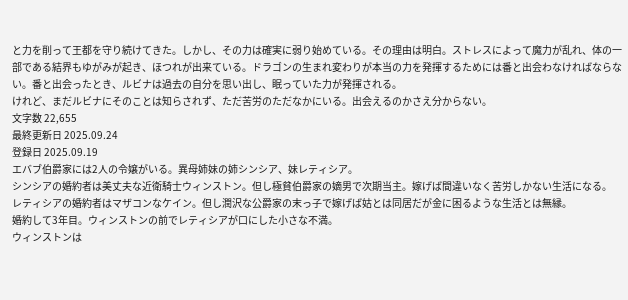と力を削って王都を守り続けてきた。しかし、その力は確実に弱り始めている。その理由は明白。ストレスによって魔力が乱れ、体の一部である結界もゆがみが起き、ほつれが出来ている。ドラゴンの生まれ変わりが本当の力を発揮するためには番と出会わなければならない。番と出会ったとき、ルビナは過去の自分を思い出し、眠っていた力が発揮される。
けれど、まだルビナにそのことは知らされず、ただ苦労のただなかにいる。出会えるのかさえ分からない。
文字数 22,655
最終更新日 2025.09.24
登録日 2025.09.19
エバブ伯爵家には2人の令嬢がいる。異母姉妹の姉シンシア、妹レティシア。
シンシアの婚約者は美丈夫な近衛騎士ウィンストン。但し極貧伯爵家の嫡男で次期当主。嫁げば間違いなく苦労しかない生活になる。
レティシアの婚約者はマザコンなケイン。但し潤沢な公爵家の末っ子で嫁げば姑とは同居だが金に困るような生活とは無縁。
婚約して3年目。ウィンストンの前でレティシアが口にした小さな不満。
ウィンストンは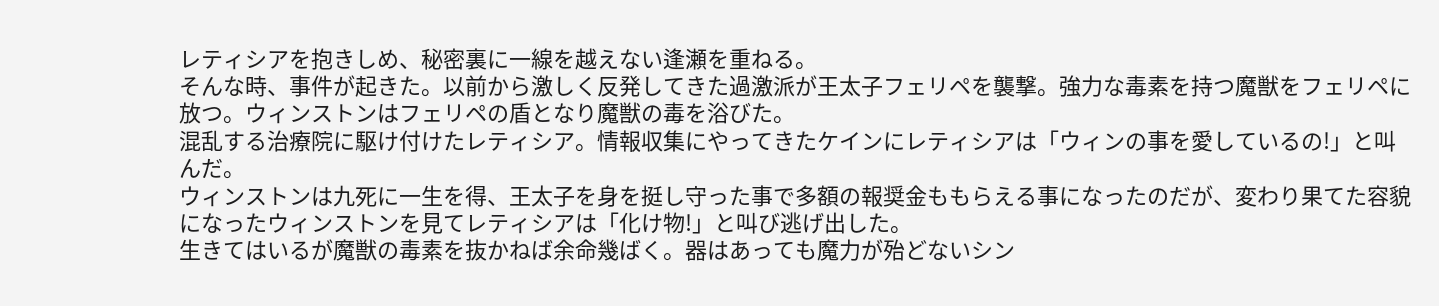レティシアを抱きしめ、秘密裏に一線を越えない逢瀬を重ねる。
そんな時、事件が起きた。以前から激しく反発してきた過激派が王太子フェリペを襲撃。強力な毒素を持つ魔獣をフェリペに放つ。ウィンストンはフェリペの盾となり魔獣の毒を浴びた。
混乱する治療院に駆け付けたレティシア。情報収集にやってきたケインにレティシアは「ウィンの事を愛しているの!」と叫んだ。
ウィンストンは九死に一生を得、王太子を身を挺し守った事で多額の報奨金ももらえる事になったのだが、変わり果てた容貌になったウィンストンを見てレティシアは「化け物!」と叫び逃げ出した。
生きてはいるが魔獣の毒素を抜かねば余命幾ばく。器はあっても魔力が殆どないシン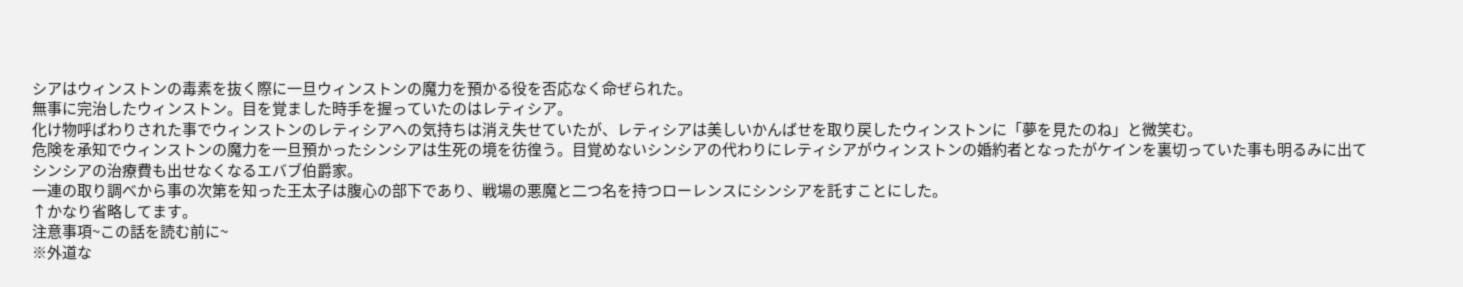シアはウィンストンの毒素を抜く際に一旦ウィンストンの魔力を預かる役を否応なく命ぜられた。
無事に完治したウィンストン。目を覚ました時手を握っていたのはレティシア。
化け物呼ばわりされた事でウィンストンのレティシアへの気持ちは消え失せていたが、レティシアは美しいかんばせを取り戻したウィンストンに「夢を見たのね」と微笑む。
危険を承知でウィンストンの魔力を一旦預かったシンシアは生死の境を彷徨う。目覚めないシンシアの代わりにレティシアがウィンストンの婚約者となったがケインを裏切っていた事も明るみに出てシンシアの治療費も出せなくなるエバブ伯爵家。
一連の取り調べから事の次第を知った王太子は腹心の部下であり、戦場の悪魔と二つ名を持つローレンスにシンシアを託すことにした。
↑かなり省略してます。
注意事項~この話を読む前に~
※外道な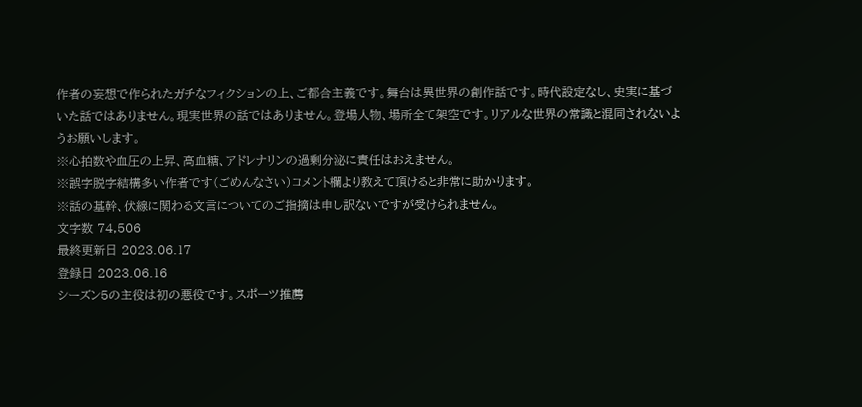作者の妄想で作られたガチなフィクションの上、ご都合主義です。舞台は異世界の創作話です。時代設定なし、史実に基づいた話ではありません。現実世界の話ではありません。登場人物、場所全て架空です。リアルな世界の常識と混同されないようお願いします。
※心拍数や血圧の上昇、高血糖、アドレナリンの過剰分泌に責任はおえません。
※誤字脱字結構多い作者です(ごめんなさい)コメント欄より教えて頂けると非常に助かります。
※話の基幹、伏線に関わる文言についてのご指摘は申し訳ないですが受けられません。
文字数 74,506
最終更新日 2023.06.17
登録日 2023.06.16
シーズン5の主役は初の悪役です。スポーツ推薦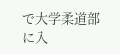で大学柔道部に入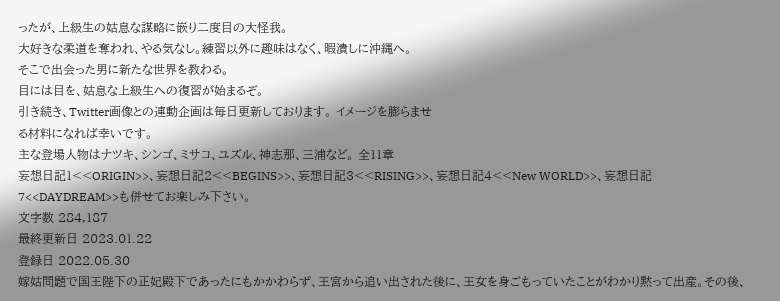ったが、上級生の姑息な謀略に嵌り二度目の大怪我。
大好きな柔道を奪われ、やる気なし。練習以外に趣味はなく、暇潰しに沖縄へ。
そこで出会った男に新たな世界を教わる。
目には目を、姑息な上級生への復習が始まるぞ。
引き続き、Twitter画像との連動企画は毎日更新しております。 イメージを膨らませ
る材料になれば幸いです。
主な登場人物はナツキ、シンゴ、ミサコ、ユズル、神志那、三浦など。 全11章
妄想日記1<<ORIGIN>>、妄想日記2<<BEGINS>>、妄想日記3<<RISING>>、妄想日記4<<New WORLD>>、妄想日記7<<DAYDREAM>>も併せてお楽しみ下さい。
文字数 284,187
最終更新日 2023.01.22
登録日 2022.05.30
嫁姑問題で国王陛下の正妃殿下であったにもかかわらず、王宮から追い出された後に、王女を身ごもっていたことがわかり黙って出産。その後、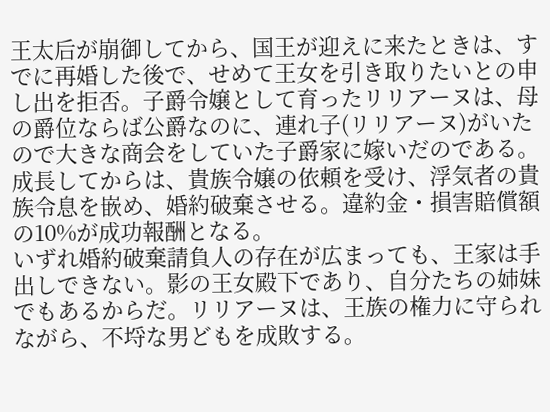王太后が崩御してから、国王が迎えに来たときは、すでに再婚した後で、せめて王女を引き取りたいとの申し出を拒否。子爵令嬢として育ったリリアーヌは、母の爵位ならば公爵なのに、連れ子(リリアーヌ)がいたので大きな商会をしていた子爵家に嫁いだのである。
成長してからは、貴族令嬢の依頼を受け、浮気者の貴族令息を嵌め、婚約破棄させる。違約金・損害賠償額の10%が成功報酬となる。
いずれ婚約破棄請負人の存在が広まっても、王家は手出しできない。影の王女殿下であり、自分たちの姉妹でもあるからだ。リリアーヌは、王族の権力に守られながら、不埒な男どもを成敗する。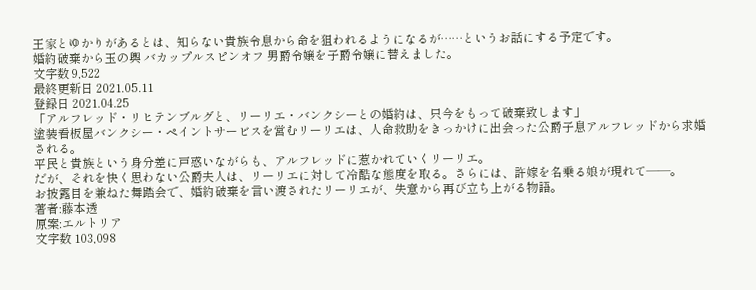王家とゆかりがあるとは、知らない貴族令息から命を狙われるようになるが……というお話にする予定です。
婚約破棄から玉の輿 バカップルスピンオフ 男爵令嬢を子爵令嬢に替えました。
文字数 9,522
最終更新日 2021.05.11
登録日 2021.04.25
「アルフレッド・リヒテンブルグと、リーリエ・バンクシーとの婚約は、只今をもって破棄致します」
塗装看板屋バンクシー・ペイントサービスを営むリーリエは、人命救助をきっかけに出会った公爵子息アルフレッドから求婚される。
平民と貴族という身分差に戸惑いながらも、アルフレッドに惹かれていくリーリエ。
だが、それを快く思わない公爵夫人は、リーリエに対して冷酷な態度を取る。さらには、許嫁を名乗る娘が現れて――。
お披露目を兼ねた舞踏会で、婚約破棄を言い渡されたリーリエが、失意から再び立ち上がる物語。
著者:藤本透
原案:エルトリア
文字数 103,098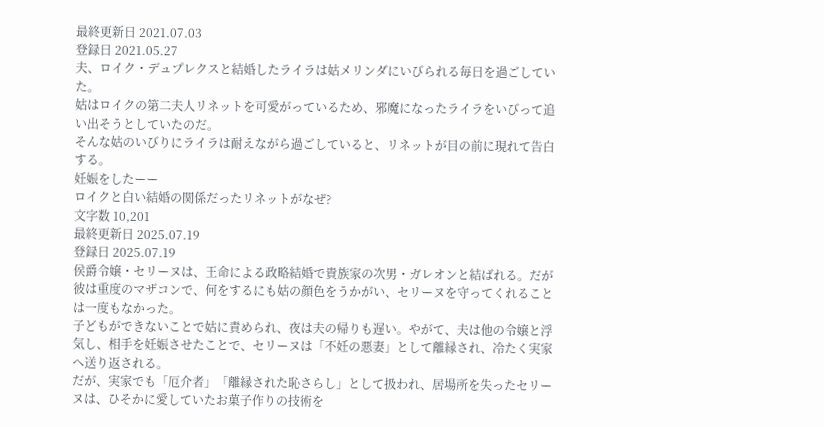最終更新日 2021.07.03
登録日 2021.05.27
夫、ロイク・デュプレクスと結婚したライラは姑メリンダにいびられる毎日を過ごしていた。
姑はロイクの第二夫人リネットを可愛がっているため、邪魔になったライラをいびって追い出そうとしていたのだ。
そんな姑のいびりにライラは耐えながら過ごしていると、リネットが目の前に現れて告白する。
妊娠をしたーー
ロイクと白い結婚の関係だったリネットがなぜ?
文字数 10,201
最終更新日 2025.07.19
登録日 2025.07.19
侯爵令嬢・セリーヌは、王命による政略結婚で貴族家の次男・ガレオンと結ばれる。だが彼は重度のマザコンで、何をするにも姑の顔色をうかがい、セリーヌを守ってくれることは一度もなかった。
子どもができないことで姑に責められ、夜は夫の帰りも遅い。やがて、夫は他の令嬢と浮気し、相手を妊娠させたことで、セリーヌは「不妊の悪妻」として離縁され、冷たく実家へ送り返される。
だが、実家でも「厄介者」「離縁された恥さらし」として扱われ、居場所を失ったセリーヌは、ひそかに愛していたお菓子作りの技術を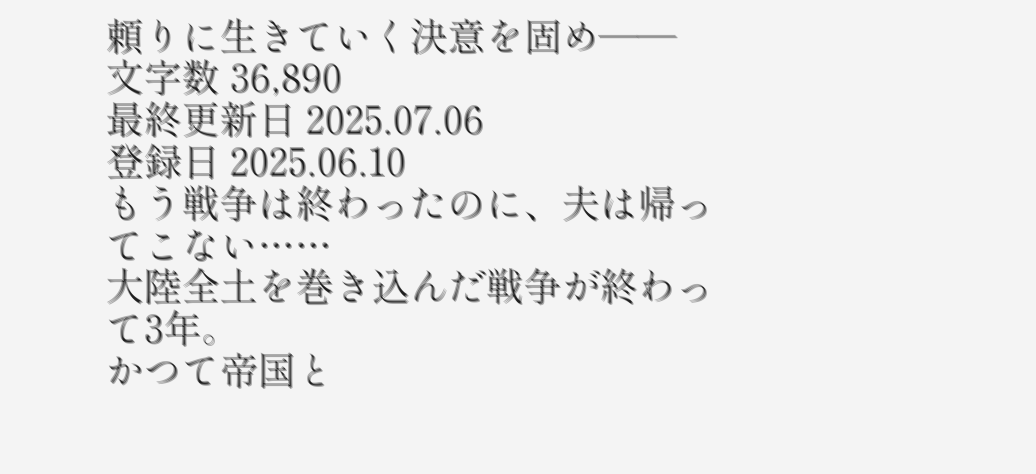頼りに生きていく決意を固め――
文字数 36,890
最終更新日 2025.07.06
登録日 2025.06.10
もう戦争は終わったのに、夫は帰ってこない……
大陸全土を巻き込んだ戦争が終わって3年。
かつて帝国と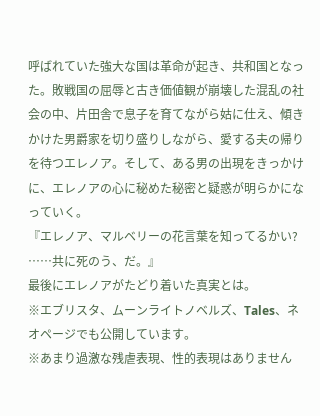呼ばれていた強大な国は革命が起き、共和国となった。敗戦国の屈辱と古き価値観が崩壊した混乱の社会の中、片田舎で息子を育てながら姑に仕え、傾きかけた男爵家を切り盛りしながら、愛する夫の帰りを待つエレノア。そして、ある男の出現をきっかけに、エレノアの心に秘めた秘密と疑惑が明らかになっていく。
『エレノア、マルベリーの花言葉を知ってるかい?
……共に死のう、だ。』
最後にエレノアがたどり着いた真実とは。
※エブリスタ、ムーンライトノベルズ、Tales、ネオページでも公開しています。
※あまり過激な残虐表現、性的表現はありません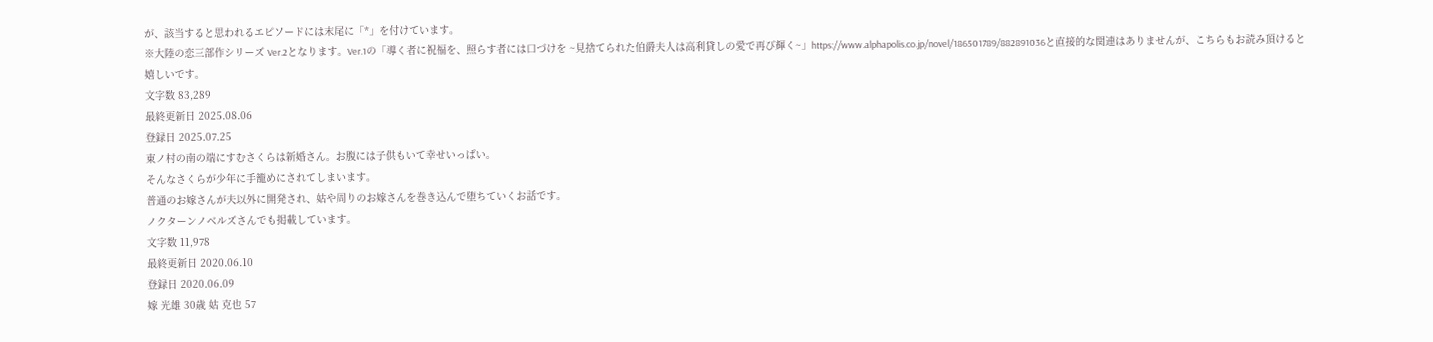が、該当すると思われるエピソードには末尾に「*」を付けています。
※大陸の恋三部作シリーズ Ver.2となります。Ver.1の「導く者に祝福を、照らす者には口づけを ~見捨てられた伯爵夫人は高利貸しの愛で再び輝く~」https://www.alphapolis.co.jp/novel/186501789/882891036と直接的な関連はありませんが、こちらもお読み頂けると嬉しいです。
文字数 83,289
最終更新日 2025.08.06
登録日 2025.07.25
東ノ村の南の端にすむさくらは新婚さん。お腹には子供もいて幸せいっぱい。
そんなさくらが少年に手籠めにされてしまいます。
普通のお嫁さんが夫以外に開発され、姑や周りのお嫁さんを巻き込んで堕ちていくお話です。
ノクターンノベルズさんでも掲載しています。
文字数 11,978
最終更新日 2020.06.10
登録日 2020.06.09
嫁 光雄 30歳 姑 克也 57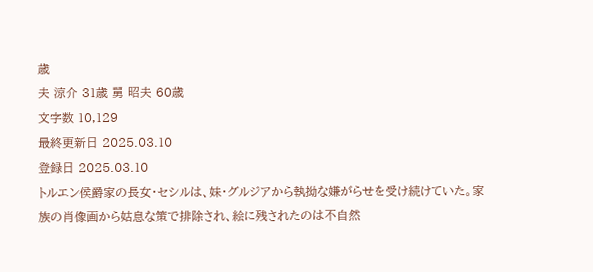歳
夫 涼介 31歳 舅 昭夫 60歳
文字数 10,129
最終更新日 2025.03.10
登録日 2025.03.10
トルエン侯爵家の長女・セシルは、妹・グルジアから執拗な嫌がらせを受け続けていた。家族の肖像画から姑息な策で排除され、絵に残されたのは不自然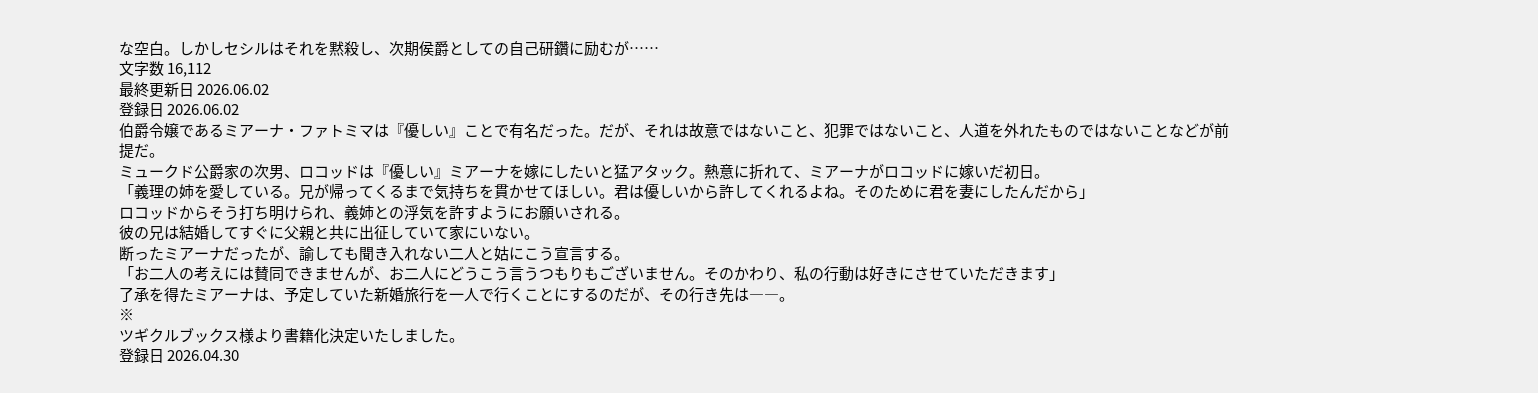な空白。しかしセシルはそれを黙殺し、次期侯爵としての自己研鑽に励むが⋯⋯
文字数 16,112
最終更新日 2026.06.02
登録日 2026.06.02
伯爵令嬢であるミアーナ・ファトミマは『優しい』ことで有名だった。だが、それは故意ではないこと、犯罪ではないこと、人道を外れたものではないことなどが前提だ。
ミュークド公爵家の次男、ロコッドは『優しい』ミアーナを嫁にしたいと猛アタック。熱意に折れて、ミアーナがロコッドに嫁いだ初日。
「義理の姉を愛している。兄が帰ってくるまで気持ちを貫かせてほしい。君は優しいから許してくれるよね。そのために君を妻にしたんだから」
ロコッドからそう打ち明けられ、義姉との浮気を許すようにお願いされる。
彼の兄は結婚してすぐに父親と共に出征していて家にいない。
断ったミアーナだったが、諭しても聞き入れない二人と姑にこう宣言する。
「お二人の考えには賛同できませんが、お二人にどうこう言うつもりもございません。そのかわり、私の行動は好きにさせていただきます」
了承を得たミアーナは、予定していた新婚旅行を一人で行くことにするのだが、その行き先は――。
※
ツギクルブックス様より書籍化決定いたしました。
登録日 2026.04.30